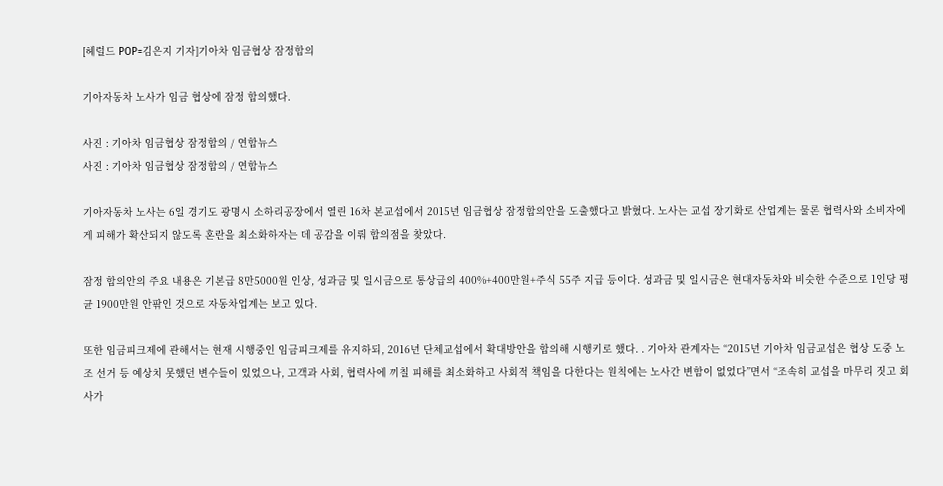[헤럴드 POP=김은지 기자]기아차 임금협상 잠정합의

기아자동차 노사가 임금 협상에 잠정 합의했다.

사진 : 기아차 임금협상 잠정합의 / 연합뉴스
사진 : 기아차 임금협상 잠정합의 / 연합뉴스

기아자동차 노사는 6일 경기도 광명시 소하리공장에서 열린 16차 본교섭에서 2015년 임금협상 잠정합의안을 도출했다고 밝혔다. 노사는 교섭 장기화로 산업계는 물론 협력사와 소비자에게 피해가 확산되지 않도록 혼란을 최소화하자는 데 공감을 이뤄 합의점을 찾았다.

잠정 합의안의 주요 내용은 기본급 8만5000원 인상, 성과금 및 일시금으로 통상급의 400%+400만원+주식 55주 지급 등이다. 성과금 및 일시금은 현대자동차와 비슷한 수준으로 1인당 평균 1900만원 안팎인 것으로 자동차업계는 보고 있다.

또한 임금피크제에 관해서는 현재 시행중인 임금피크제를 유지하되, 2016년 단체교섭에서 확대방안을 합의해 시행키로 했다. . 기아차 관계자는 “2015년 기아차 임금교섭은 협상 도중 노조 선거 등 예상치 못했던 변수들이 있었으나, 고객과 사회, 협력사에 끼칠 피해를 최소화하고 사회적 책임을 다한다는 원칙에는 노사간 변함이 없었다”면서 “조속히 교섭을 마무리 짓고 회사가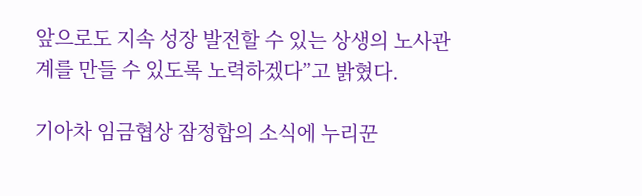앞으로도 지속 성장 발전할 수 있는 상생의 노사관계를 만들 수 있도록 노력하겠다”고 밝혔다.

기아차 임금협상 잠정합의 소식에 누리꾼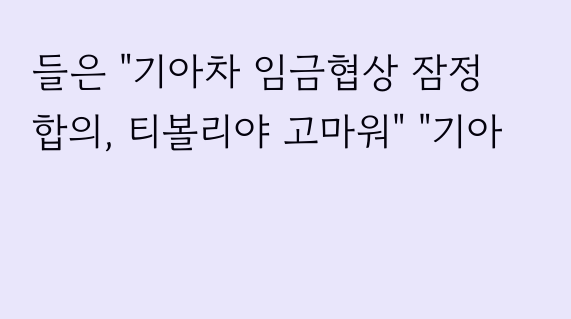들은 "기아차 임금협상 잠정합의, 티볼리야 고마워" "기아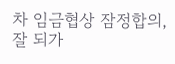차 임금협상 잠정합의, 잘 되가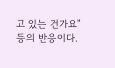고 있는 건가요" 등의 반응이다.